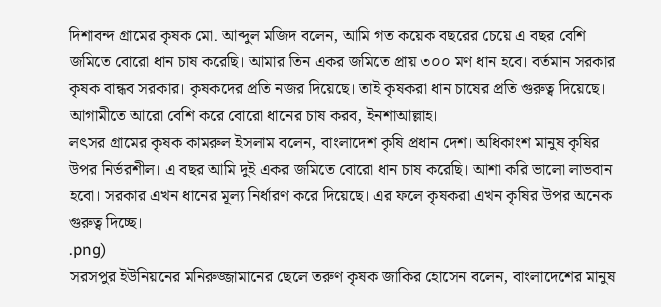দিশাবন্দ গ্রামের কৃষক মো. আব্দুল মজিদ বলেন, আমি গত কয়েক বছরের চেয়ে এ বছর বেশি জমিতে বোরো ধান চাষ করেছি। আমার তিন একর জমিতে প্রায় ৩০০ মণ ধান হবে। বর্তমান সরকার কৃষক বান্ধব সরকার। কৃষকদের প্রতি নজর দিয়েছে। তাই কৃষকরা ধান চাষের প্রতি গুরুত্ব দিয়েছে। আগামীতে আরো বেশি করে বোরো ধানের চাষ করব, ইনশাআল্লাহ।
লৎসর গ্রামের কৃষক কামরুল ইসলাম বলেন, বাংলাদেশ কৃষি প্রধান দেশ। অধিকাংশ মানুষ কৃষির উপর নির্ভরশীল। এ বছর আমি দুই একর জমিতে বোরো ধান চাষ করেছি। আশা করি ভালো লাভবান হবো। সরকার এখন ধানের মূল্য নির্ধারণ করে দিয়েছে। এর ফলে কৃষকরা এখন কৃষির উপর অনেক গুরুত্ব দিচ্ছে।
.png)
সরসপুর ইউনিয়নের মনিরুজ্জামানের ছেলে তরুণ কৃষক জাকির হোসেন বলেন, বাংলাদেশের মানুষ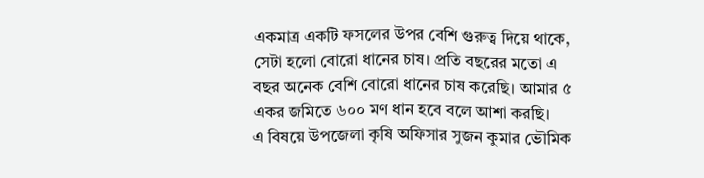একমাত্র একটি ফসলের উপর বেশি গুরুত্ব দিয়ে থাকে, সেটা হলো বোরো ধানের চাষ। প্রতি বছরের মতো এ বছর অনেক বেশি বোরো ধানের চাষ করেছি। আমার ৫ একর জমিতে ৬০০ মণ ধান হবে বলে আশা করছি।
এ বিষয়ে উপজেলা কৃষি অফিসার সুজন কুমার ভৌমিক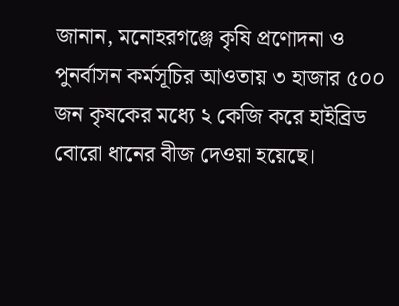জানান, মনোহরগঞ্জে কৃষি প্রণোদনা ও পুনর্বাসন কর্মসূচির আওতায় ৩ হাজার ৫০০ জন কৃষকের মধ্যে ২ কেজি করে হাইব্রিড বোরো ধানের বীজ দেওয়া হয়েছে।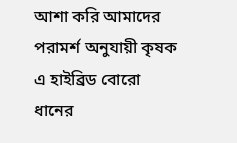আশা করি আমাদের পরামর্শ অনুযায়ী কৃষক এ হাইব্রিড বোরো ধানের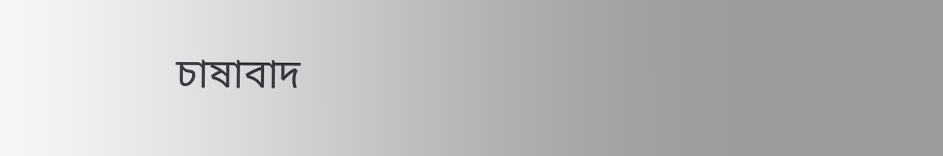চাষাবাদ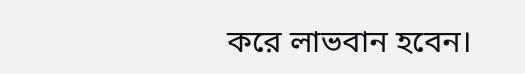করে লাভবান হবেন।